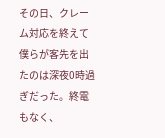その日、クレーム対応を終えて僕らが客先を出たのは深夜0時過ぎだった。終電もなく、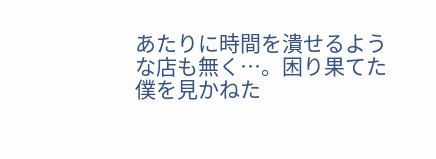あたりに時間を潰せるような店も無く…。困り果てた僕を見かねた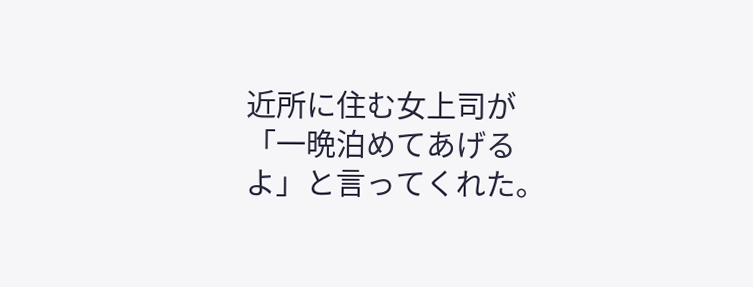近所に住む女上司が「一晩泊めてあげるよ」と言ってくれた。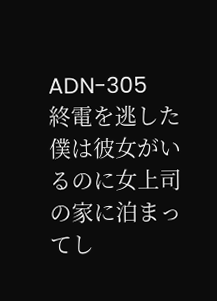ADN-305
終電を逃した僕は彼女がいるのに女上司の家に泊まってし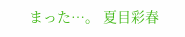まった…。 夏目彩春